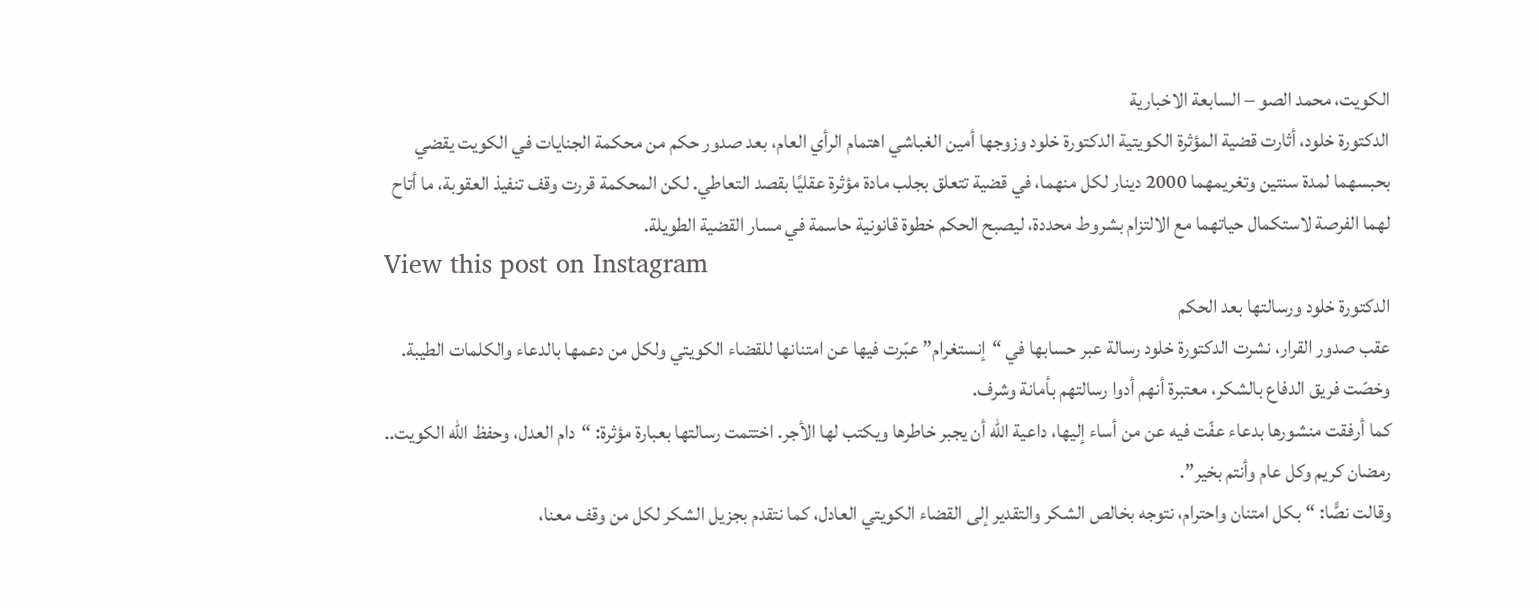الكويت، محمد الصو – السابعة الاخبارية
الدكتورة خلود، أثارت قضية المؤثرة الكويتية الدكتورة خلود وزوجها أمين الغباشي اهتمام الرأي العام، بعد صدور حكم من محكمة الجنايات في الكويت يقضي بحبسهما لمدة سنتين وتغريمهما 2000 دينار لكل منهما، في قضية تتعلق بجلب مادة مؤثرة عقليًا بقصد التعاطي. لكن المحكمة قررت وقف تنفيذ العقوبة، ما أتاح لهما الفرصة لاستكمال حياتهما مع الالتزام بشروط محددة، ليصبح الحكم خطوة قانونية حاسمة في مسار القضية الطويلة.
View this post on Instagram
الدكتورة خلود ورسالتها بعد الحكم
عقب صدور القرار، نشرت الدكتورة خلود رسالة عبر حسابها في “إنستغرام” عبّرت فيها عن امتنانها للقضاء الكويتي ولكل من دعمها بالدعاء والكلمات الطيبة. وخصّت فريق الدفاع بالشكر، معتبرة أنهم أدوا رسالتهم بأمانة وشرف.
كما أرفقت منشورها بدعاء عفّت فيه عن من أساء إليها، داعية الله أن يجبر خاطرها ويكتب لها الأجر. اختتمت رسالتها بعبارة مؤثرة: “دام العدل، وحفظ الله الكويت.. رمضان كريم وكل عام وأنتم بخير”.
وقالت نصًّا: “بكل امتنان واحترام، نتوجه بخالص الشكر والتقدير إلى القضاء الكويتي العادل، كما نتقدم بجزيل الشكر لكل من وقف معنا،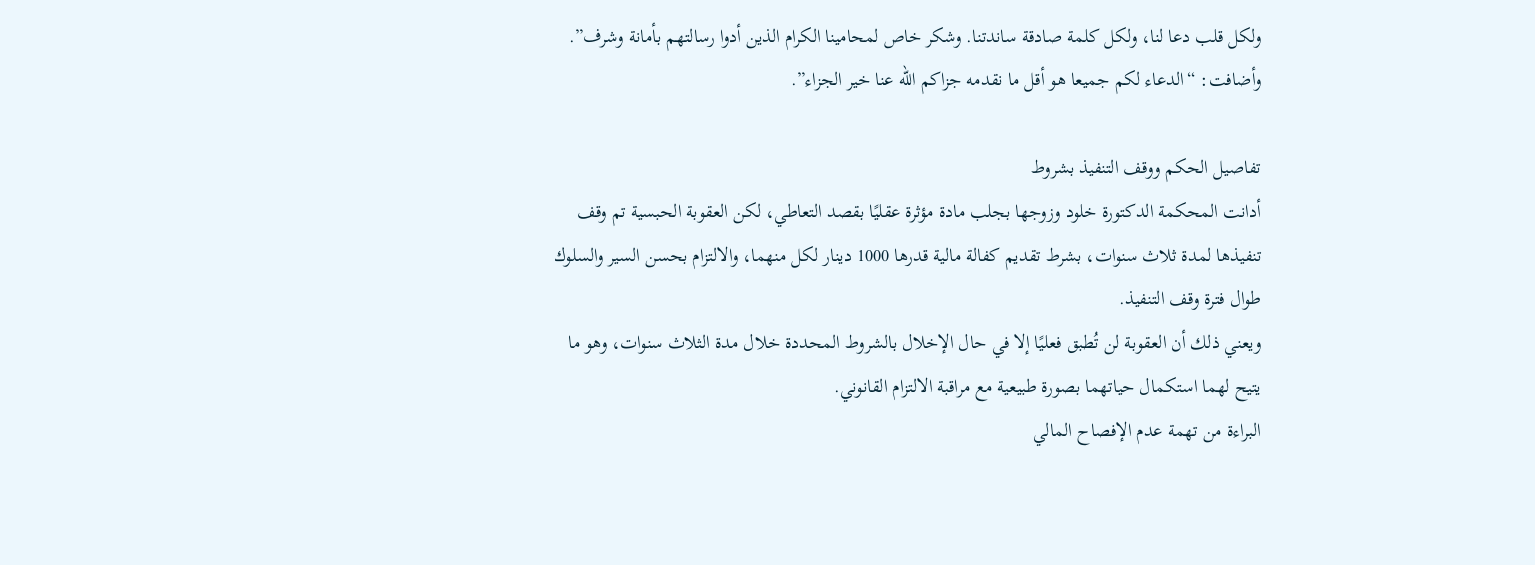ولكل قلب دعا لنا، ولكل كلمة صادقة ساندتنا. وشكر خاص لمحامينا الكرام الذين أدوا رسالتهم بأمانة وشرف”. وأضافت: “الدعاء لكم جميعا هو أقل ما نقدمه جزاكم الله عنا خير الجزاء”.

تفاصيل الحكم ووقف التنفيذ بشروط
أدانت المحكمة الدكتورة خلود وزوجها بجلب مادة مؤثرة عقليًا بقصد التعاطي، لكن العقوبة الحبسية تم وقف تنفيذها لمدة ثلاث سنوات، بشرط تقديم كفالة مالية قدرها 1000 دينار لكل منهما، والالتزام بحسن السير والسلوك طوال فترة وقف التنفيذ.
ويعني ذلك أن العقوبة لن تُطبق فعليًا إلا في حال الإخلال بالشروط المحددة خلال مدة الثلاث سنوات، وهو ما يتيح لهما استكمال حياتهما بصورة طبيعية مع مراقبة الالتزام القانوني.
البراءة من تهمة عدم الإفصاح المالي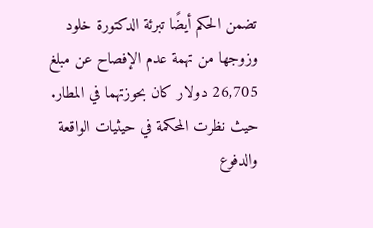تضمن الحكم أيضًا تبرئة الدكتورة خلود وزوجها من تهمة عدم الإفصاح عن مبلغ 26,705 دولار كان بحوزتهما في المطار. حيث نظرت المحكمة في حيثيات الواقعة والدفوع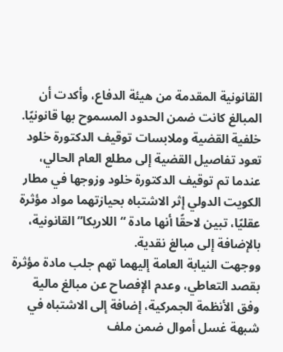القانونية المقدمة من هيئة الدفاع، وأكدت أن المبالغ كانت ضمن الحدود المسموح بها قانونيًا.
خلفية القضية وملابسات توقيف الدكتورة خلود
تعود تفاصيل القضية إلى مطلع العام الحالي، عندما تم توقيف الدكتورة خلود وزوجها في مطار الكويت الدولي إثر الاشتباه بحيازتهما مواد مؤثرة عقليًا، تبين لاحقًا أنها مادة “اللاريكا” القانونية، بالإضافة إلى مبالغ نقدية.
ووجهت النيابة العامة إليهما تهم جلب مادة مؤثرة بقصد التعاطي، وعدم الإفصاح عن مبالغ مالية وفق الأنظمة الجمركية، إضافة إلى الاشتباه في شبهة غسل أموال ضمن ملف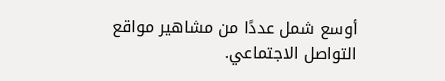أوسع شمل عددًا من مشاهير مواقع التواصل الاجتماعي.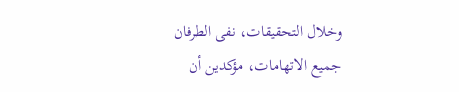وخلال التحقيقات، نفى الطرفان جميع الاتهامات، مؤكدين أن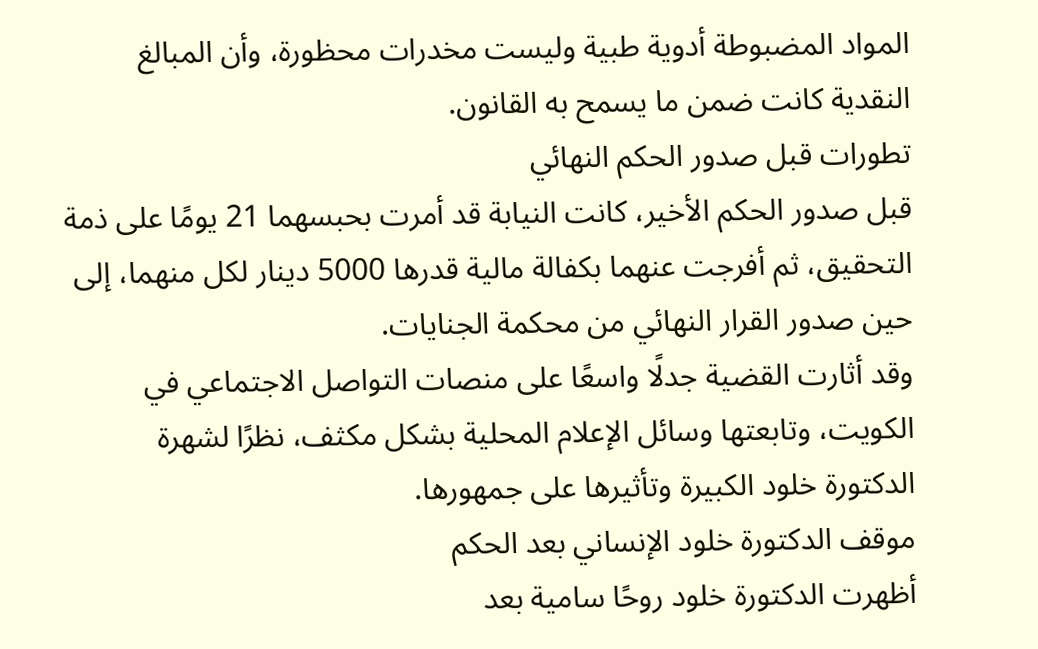المواد المضبوطة أدوية طبية وليست مخدرات محظورة، وأن المبالغ النقدية كانت ضمن ما يسمح به القانون.
تطورات قبل صدور الحكم النهائي
قبل صدور الحكم الأخير، كانت النيابة قد أمرت بحبسهما 21 يومًا على ذمة التحقيق، ثم أفرجت عنهما بكفالة مالية قدرها 5000 دينار لكل منهما، إلى حين صدور القرار النهائي من محكمة الجنايات.
وقد أثارت القضية جدلًا واسعًا على منصات التواصل الاجتماعي في الكويت، وتابعتها وسائل الإعلام المحلية بشكل مكثف، نظرًا لشهرة الدكتورة خلود الكبيرة وتأثيرها على جمهورها.
موقف الدكتورة خلود الإنساني بعد الحكم
أظهرت الدكتورة خلود روحًا سامية بعد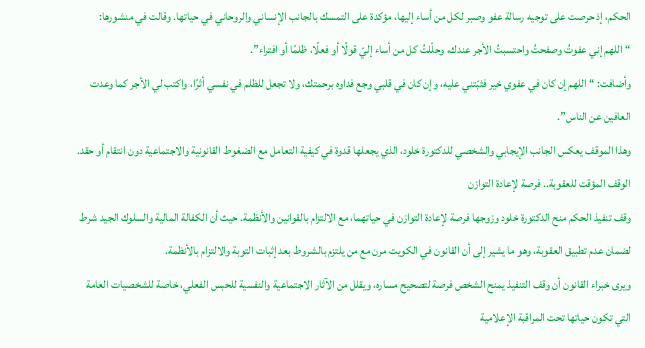الحكم، إذ حرصت على توجيه رسالة عفو وصبر لكل من أساء إليها، مؤكدة على التمسك بالجانب الإنساني والروحاني في حياتها. وقالت في منشورها: “اللهم إني عفوتُ وصفحتُ واحتسبتُ الأجر عندك، وحلّلتُ كل من أساء إليّ قولًا أو فعلًا، ظلمًا أو افتراء”.
وأضافت: “اللهم إن كان في عفوي خير فثبّتني عليه، وإن كان في قلبي وجع فداوه برحمتك، ولا تجعل للظلم في نفسي أثرًا، واكتب لي الأجر كما وعدت العافين عن الناس”.
وهذا الموقف يعكس الجانب الإيجابي والشخصي للدكتورة خلود، الذي يجعلها قدوة في كيفية التعامل مع الضغوط القانونية والاجتماعية دون انتقام أو حقد.
الوقف المؤقت للعقوبة.. فرصة لإعادة التوازن
وقف تنفيذ الحكم منح الدكتورة خلود وزوجها فرصة لإعادة التوازن في حياتهما، مع الالتزام بالقوانين والأنظمة. حيث أن الكفالة المالية والسلوك الجيد شرط لضمان عدم تطبيق العقوبة، وهو ما يشير إلى أن القانون في الكويت مرن مع من يلتزم بالشروط بعد إثبات التوبة والالتزام بالأنظمة.
ويرى خبراء القانون أن وقف التنفيذ يمنح الشخص فرصة لتصحيح مساره، ويقلل من الآثار الاجتماعية والنفسية للحبس الفعلي، خاصة للشخصيات العامة التي تكون حياتها تحت المراقبة الإعلامية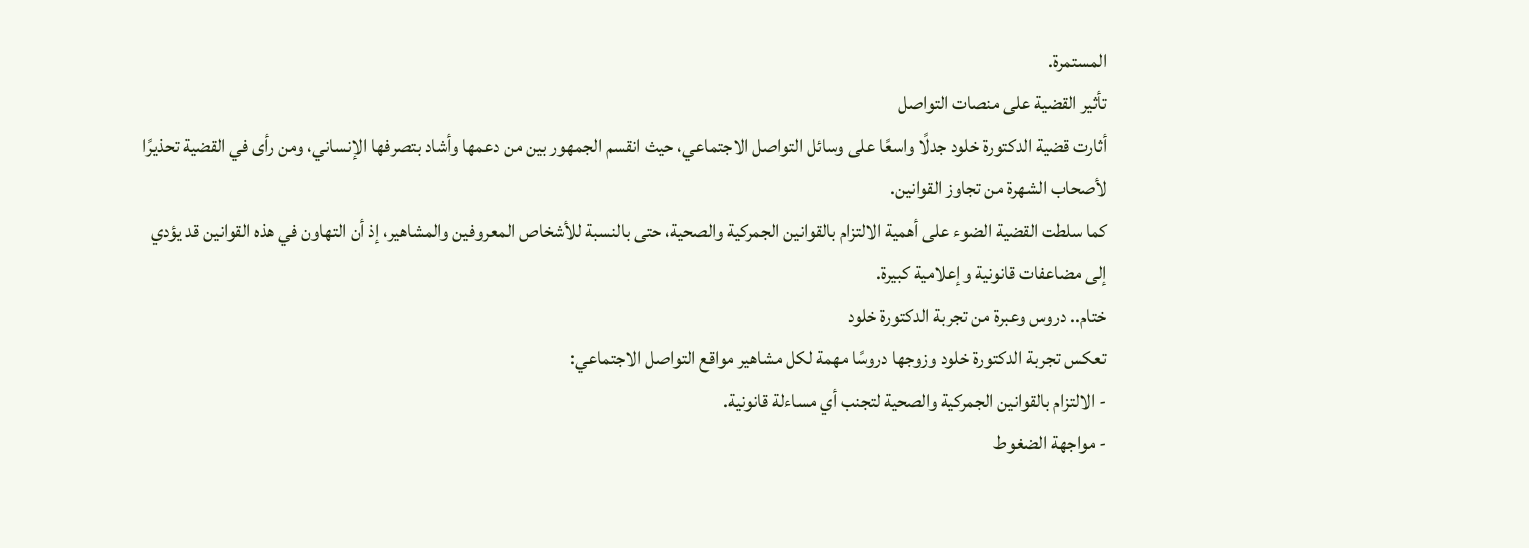المستمرة.
تأثير القضية على منصات التواصل
أثارت قضية الدكتورة خلود جدلًا واسعًا على وسائل التواصل الاجتماعي، حيث انقسم الجمهور بين من دعمها وأشاد بتصرفها الإنساني، ومن رأى في القضية تحذيرًا لأصحاب الشهرة من تجاوز القوانين.
كما سلطت القضية الضوء على أهمية الالتزام بالقوانين الجمركية والصحية، حتى بالنسبة للأشخاص المعروفين والمشاهير، إذ أن التهاون في هذه القوانين قد يؤدي إلى مضاعفات قانونية وإعلامية كبيرة.
ختام.. دروس وعبرة من تجربة الدكتورة خلود
تعكس تجربة الدكتورة خلود وزوجها دروسًا مهمة لكل مشاهير مواقع التواصل الاجتماعي:
- الالتزام بالقوانين الجمركية والصحية لتجنب أي مساءلة قانونية.
- مواجهة الضغوط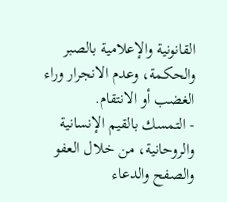القانونية والإعلامية بالصبر والحكمة، وعدم الانجرار وراء الغضب أو الانتقام.
- التمسك بالقيم الإنسانية والروحانية، من خلال العفو والصفح والدعاء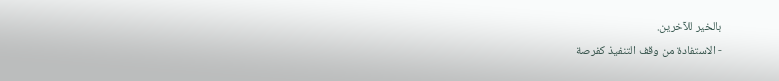بالخير للآخرين.
- الاستفادة من وقف التنفيذ كفرصة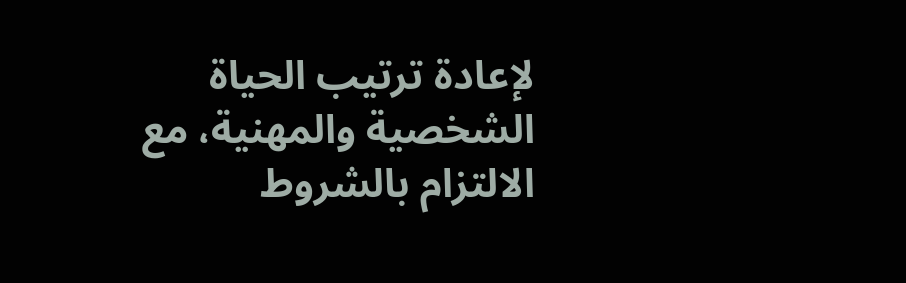لإعادة ترتيب الحياة الشخصية والمهنية، مع الالتزام بالشروط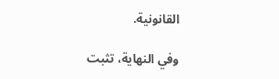القانونية.

وفي النهاية، تثبت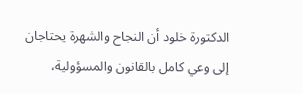الدكتورة خلود أن النجاح والشهرة يحتاجان إلى وعي كامل بالقانون والمسؤولية،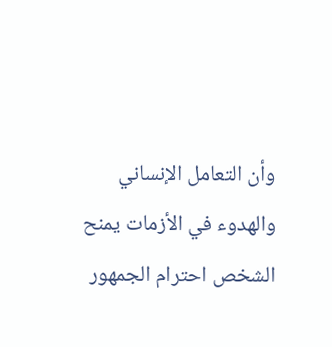وأن التعامل الإنساني والهدوء في الأزمات يمنح الشخص احترام الجمهور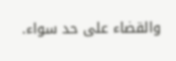والقضاء على حد سواء.